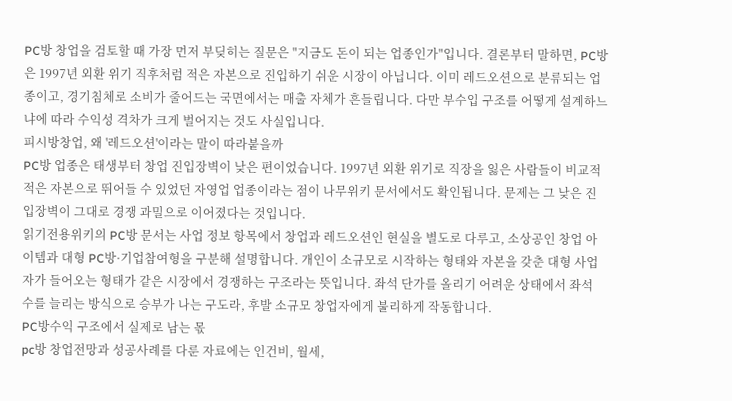PC방 창업을 검토할 때 가장 먼저 부딪히는 질문은 "지금도 돈이 되는 업종인가"입니다. 결론부터 말하면, PC방은 1997년 외환 위기 직후처럼 적은 자본으로 진입하기 쉬운 시장이 아닙니다. 이미 레드오션으로 분류되는 업종이고, 경기침체로 소비가 줄어드는 국면에서는 매출 자체가 흔들립니다. 다만 부수입 구조를 어떻게 설계하느냐에 따라 수익성 격차가 크게 벌어지는 것도 사실입니다.
피시방창업, 왜 '레드오션'이라는 말이 따라붙을까
PC방 업종은 태생부터 창업 진입장벽이 낮은 편이었습니다. 1997년 외환 위기로 직장을 잃은 사람들이 비교적 적은 자본으로 뛰어들 수 있었던 자영업 업종이라는 점이 나무위키 문서에서도 확인됩니다. 문제는 그 낮은 진입장벽이 그대로 경쟁 과밀으로 이어졌다는 것입니다.
읽기전용위키의 PC방 문서는 사업 정보 항목에서 창업과 레드오션인 현실을 별도로 다루고, 소상공인 창업 아이템과 대형 PC방·기업참여형을 구분해 설명합니다. 개인이 소규모로 시작하는 형태와 자본을 갖춘 대형 사업자가 들어오는 형태가 같은 시장에서 경쟁하는 구조라는 뜻입니다. 좌석 단가를 올리기 어려운 상태에서 좌석 수를 늘리는 방식으로 승부가 나는 구도라, 후발 소규모 창업자에게 불리하게 작동합니다.
PC방수익 구조에서 실제로 남는 몫
pc방 창업전망과 성공사례를 다룬 자료에는 인건비, 월세,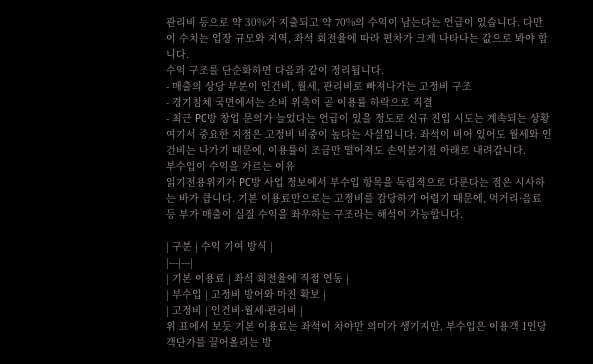관리비 등으로 약 30%가 지출되고 약 70%의 수익이 남는다는 언급이 있습니다. 다만 이 수치는 업장 규모와 지역, 좌석 회전율에 따라 편차가 크게 나타나는 값으로 봐야 합니다.
수익 구조를 단순화하면 다음과 같이 정리됩니다.
- 매출의 상당 부분이 인건비, 월세, 관리비로 빠져나가는 고정비 구조
- 경기침체 국면에서는 소비 위축이 곧 이용률 하락으로 직결
- 최근 PC방 창업 문의가 늘었다는 언급이 있을 정도로 신규 진입 시도는 계속되는 상황
여기서 중요한 지점은 고정비 비중이 높다는 사실입니다. 좌석이 비어 있어도 월세와 인건비는 나가기 때문에, 이용률이 조금만 떨어져도 손익분기점 아래로 내려갑니다.
부수입이 수익을 가르는 이유
읽기전용위키가 PC방 사업 정보에서 부수입 항목을 독립적으로 다룬다는 점은 시사하는 바가 큽니다. 기본 이용료만으로는 고정비를 감당하기 어렵기 때문에, 먹거리·음료 등 부가 매출이 실질 수익을 좌우하는 구조라는 해석이 가능합니다.

| 구분 | 수익 기여 방식 |
|---|---|
| 기본 이용료 | 좌석 회전율에 직접 연동 |
| 부수입 | 고정비 방어와 마진 확보 |
| 고정비 | 인건비·월세·관리비 |
위 표에서 보듯 기본 이용료는 좌석이 차야만 의미가 생기지만, 부수입은 이용객 1인당 객단가를 끌어올리는 방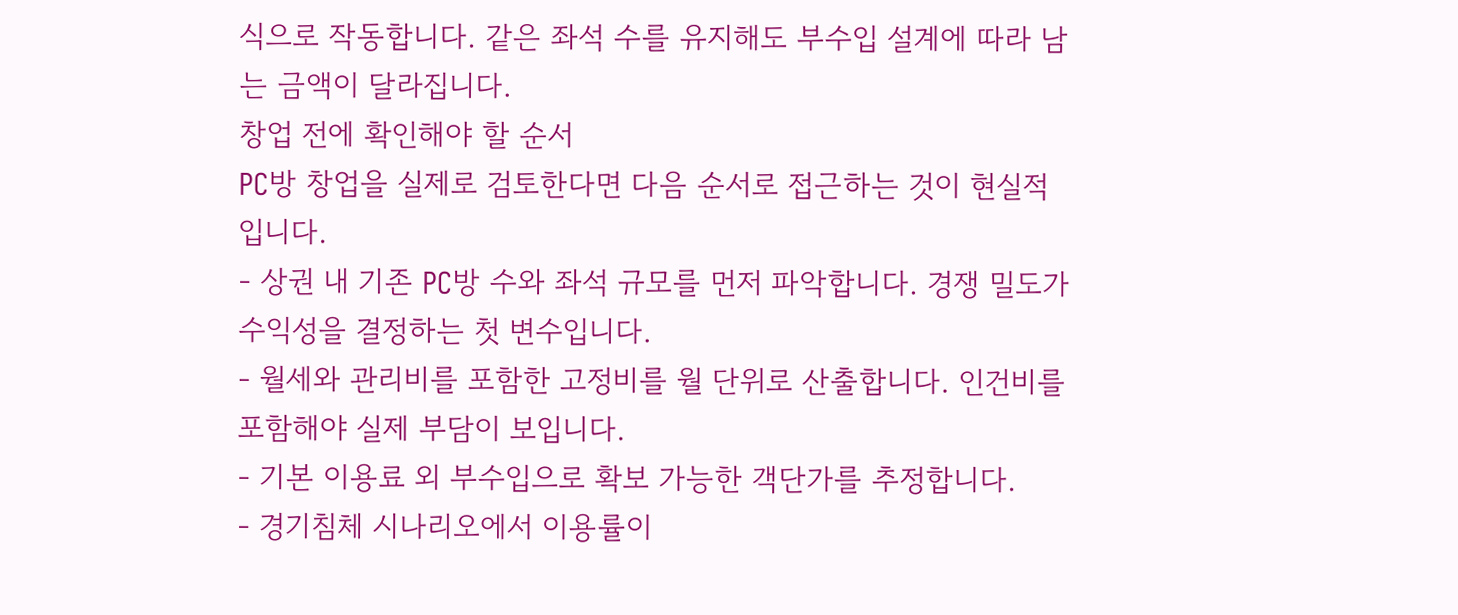식으로 작동합니다. 같은 좌석 수를 유지해도 부수입 설계에 따라 남는 금액이 달라집니다.
창업 전에 확인해야 할 순서
PC방 창업을 실제로 검토한다면 다음 순서로 접근하는 것이 현실적입니다.
- 상권 내 기존 PC방 수와 좌석 규모를 먼저 파악합니다. 경쟁 밀도가 수익성을 결정하는 첫 변수입니다.
- 월세와 관리비를 포함한 고정비를 월 단위로 산출합니다. 인건비를 포함해야 실제 부담이 보입니다.
- 기본 이용료 외 부수입으로 확보 가능한 객단가를 추정합니다.
- 경기침체 시나리오에서 이용률이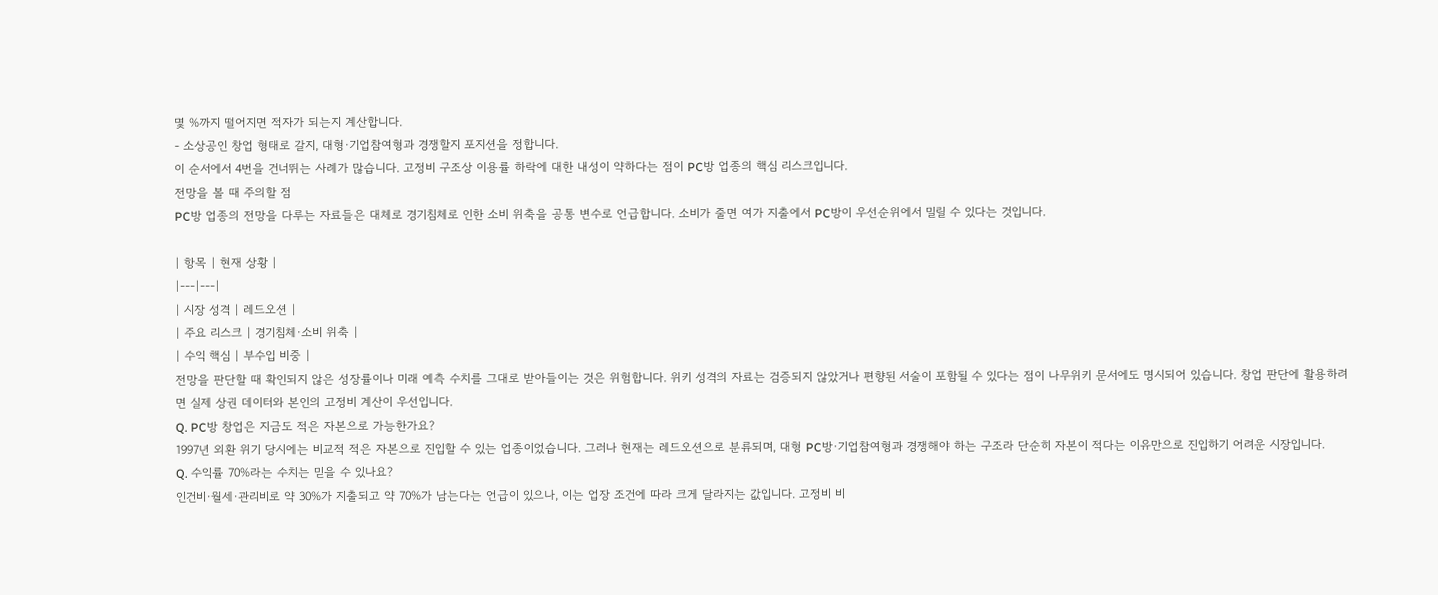몇 %까지 떨어지면 적자가 되는지 계산합니다.
- 소상공인 창업 형태로 갈지, 대형·기업참여형과 경쟁할지 포지션을 정합니다.
이 순서에서 4번을 건너뛰는 사례가 많습니다. 고정비 구조상 이용률 하락에 대한 내성이 약하다는 점이 PC방 업종의 핵심 리스크입니다.
전망을 볼 때 주의할 점
PC방 업종의 전망을 다루는 자료들은 대체로 경기침체로 인한 소비 위축을 공통 변수로 언급합니다. 소비가 줄면 여가 지출에서 PC방이 우선순위에서 밀릴 수 있다는 것입니다.

| 항목 | 현재 상황 |
|---|---|
| 시장 성격 | 레드오션 |
| 주요 리스크 | 경기침체·소비 위축 |
| 수익 핵심 | 부수입 비중 |
전망을 판단할 때 확인되지 않은 성장률이나 미래 예측 수치를 그대로 받아들이는 것은 위험합니다. 위키 성격의 자료는 검증되지 않았거나 편향된 서술이 포함될 수 있다는 점이 나무위키 문서에도 명시되어 있습니다. 창업 판단에 활용하려면 실제 상권 데이터와 본인의 고정비 계산이 우선입니다.
Q. PC방 창업은 지금도 적은 자본으로 가능한가요?
1997년 외환 위기 당시에는 비교적 적은 자본으로 진입할 수 있는 업종이었습니다. 그러나 현재는 레드오션으로 분류되며, 대형 PC방·기업참여형과 경쟁해야 하는 구조라 단순히 자본이 적다는 이유만으로 진입하기 어려운 시장입니다.
Q. 수익률 70%라는 수치는 믿을 수 있나요?
인건비·월세·관리비로 약 30%가 지출되고 약 70%가 남는다는 언급이 있으나, 이는 업장 조건에 따라 크게 달라지는 값입니다. 고정비 비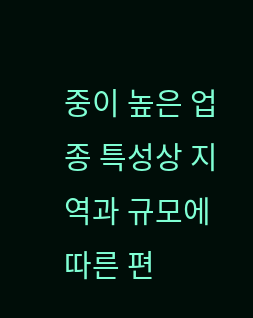중이 높은 업종 특성상 지역과 규모에 따른 편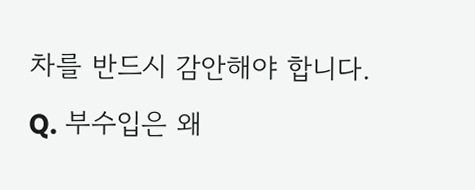차를 반드시 감안해야 합니다.
Q. 부수입은 왜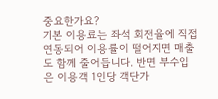중요한가요?
기본 이용료는 좌석 회전율에 직접 연동되어 이용률이 떨어지면 매출도 함께 줄어듭니다. 반면 부수입은 이용객 1인당 객단가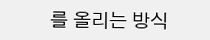를 올리는 방식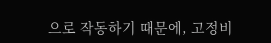으로 작동하기 때문에, 고정비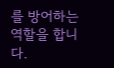를 방어하는 역할을 합니다.